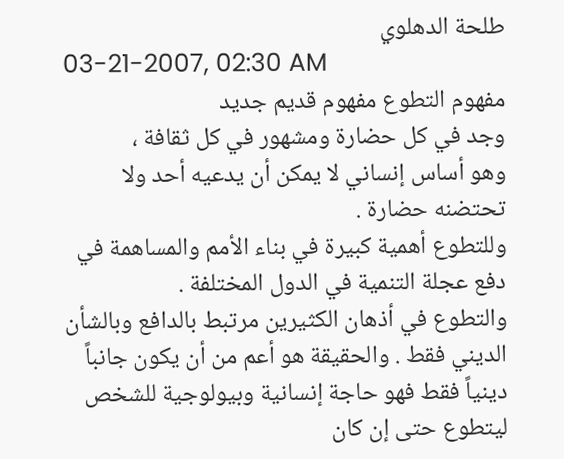طلحة الدهلوي
03-21-2007, 02:30 AM
مفهوم التطوع مفهوم قديم جديد
وجد في كل حضارة ومشهور في كل ثقافة ،
وهو أساس إنساني لا يمكن أن يدعيه أحد ولا تحتضنه حضارة .
وللتطوع أهمية كبيرة في بناء الأمم والمساهمة في دفع عجلة التنمية في الدول المختلفة .
والتطوع في أذهان الكثيرين مرتبط بالدافع وبالشأن الديني فقط . والحقيقة هو أعم من أن يكون جانباً دينياً فقط فهو حاجة إنسانية وبيولوجية للشخص ليتطوع حتى إن كان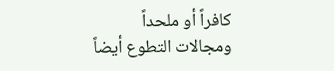كافراً أو ملحداً
ومجالات التطوع أيضاً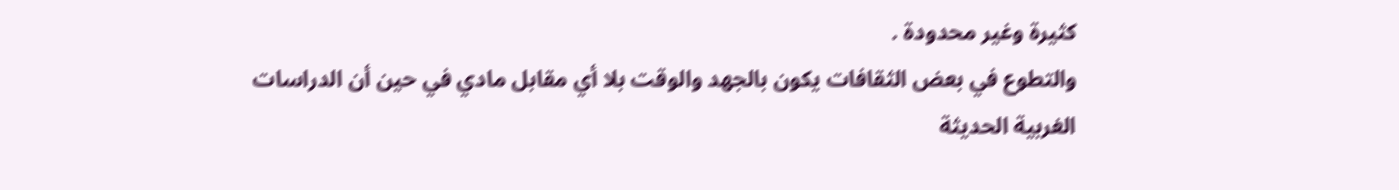كثيرة وغير محدودة .
والتطوع في بعض الثقافات يكون بالجهد والوقت بلا أي مقابل مادي في حين أن الدراسات الغربية الحديثة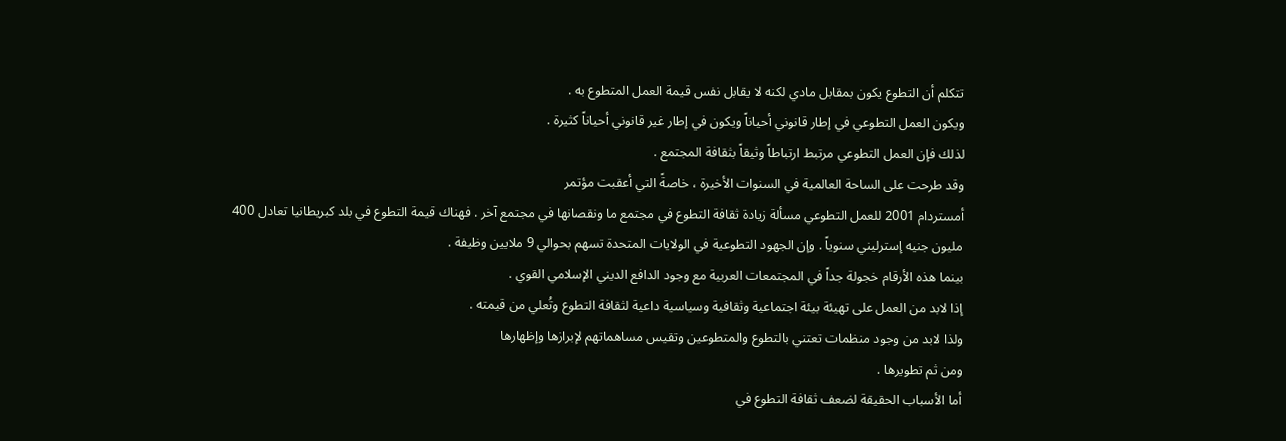تتكلم أن التطوع يكون بمقابل مادي لكنه لا يقابل نفس قيمة العمل المتطوع به .
ويكون العمل التطوعي في إطار قانوني أحياناً ويكون في إطار غير قانوني أحياناً كثيرة .
لذلك فإن العمل التطوعي مرتبط ارتباطاً وثيقاً بثقافة المجتمع .
وقد طرحت على الساحة العالمية في السنوات الأخيرة ، خاصةً التي أعقبت مؤتمر
أمستردام 2001 للعمل التطوعي مسألة زيادة ثقافة التطوع في مجتمع ما ونقصانها في مجتمع آخر . فهناك قيمة التطوع في بلد كبريطانيا تعادل 400 مليون جنيه إسترليني سنوياً . وإن الجهود التطوعية في الولايات المتحدة تسهم بحوالي 9 ملايين وظيفة .
بينما هذه الأرقام خجولة جداً في المجتمعات العربية مع وجود الدافع الديني الإسلامي القوي .
إذا لابد من العمل على تهيئة بيئة اجتماعية وثقافية وسياسية داعية لثقافة التطوع وتُعلي من قيمته .
ولذا لابد من وجود منظمات تعتني بالتطوع والمتطوعين وتقيس مساهماتهم لإبرازها وإظهارها
ومن ثم تطويرها .
أما الأسباب الحقيقة لضعف ثقافة التطوع في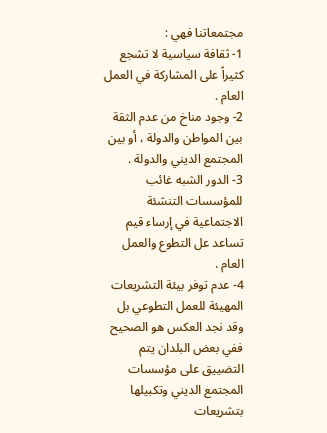مجتمعاتنا فهي :
1- ثقافة سياسية لا تشجع كثيراً على المشاركة في العمل العام .
2- وجود مناخ من عدم الثقة بين المواطن والدولة ، أو بين المجتمع الديني والدولة .
3- الدور الشبه غائب للمؤسسات التنشئة الاجتماعية في إرساء قيم تساعد عل التطوع والعمل العام .
4- عدم توفر بيئة التشريعات المهيئة للعمل التطوعي بل وقد نجد العكس هو الصحيح ففي بعض البلدان يتم التضييق على مؤسسات المجتمع الديني وتكبيلها بتشريعات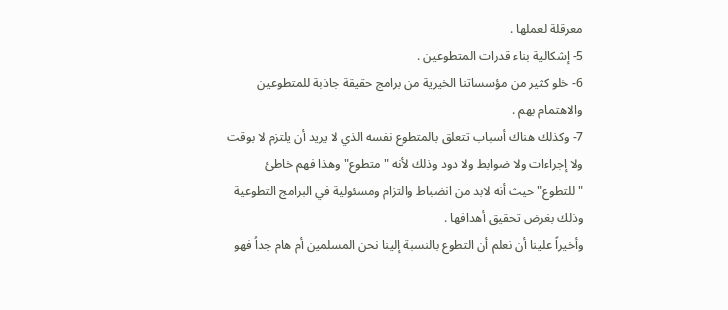معرقلة لعملها .
5- إشكالية بناء قدرات المتطوعين .
6- خلو كثير من مؤسساتنا الخيرية من برامج حقيقة جاذبة للمتطوعين والاهتمام بهم .
7- وكذلك هناك أسباب تتعلق بالمتطوع نفسه الذي لا يريد أن يلتزم لا بوقت ولا إجراءات ولا ضوابط ولا دود وذلك لأنه "متطوع" وهذا فهم خاطئ "للتطوع" حيث أنه لابد من انضباط والتزام ومسئولية في البرامج التطوعية وذلك بغرض تحقيق أهدافها .
وأخيراً علينا أن نعلم أن التطوع بالنسبة إلينا نحن المسلمين أم هام جداُ فهو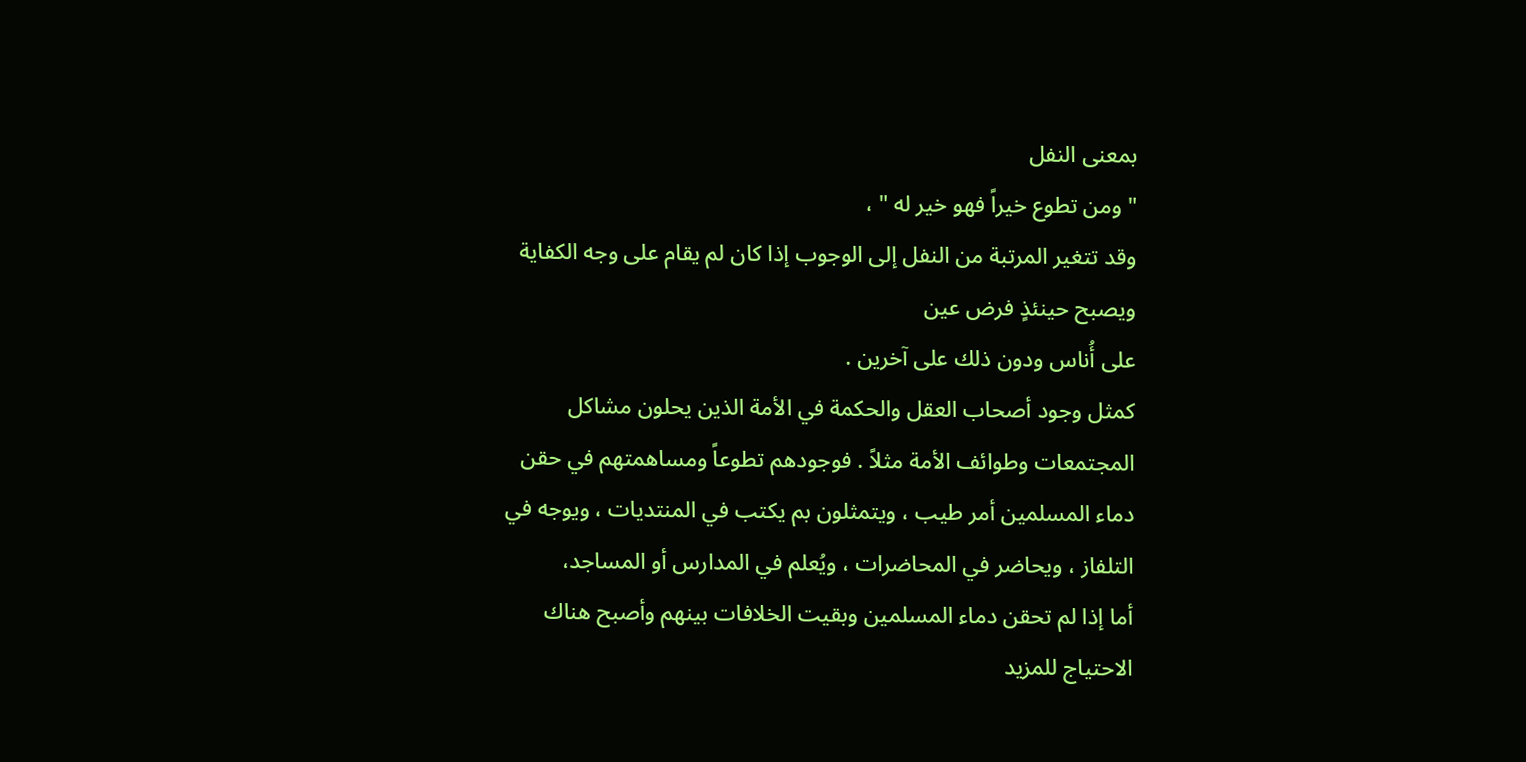بمعنى النفل
" ومن تطوع خيراً فهو خير له " ،
وقد تتغير المرتبة من النفل إلى الوجوب إذا كان لم يقام على وجه الكفاية ويصبح حينئذٍ فرض عين
على أُناس ودون ذلك على آخرين .
كمثل وجود أصحاب العقل والحكمة في الأمة الذين يحلون مشاكل المجتمعات وطوائف الأمة مثلاً . فوجودهم تطوعاً ومساهمتهم في حقن دماء المسلمين أمر طيب ، ويتمثلون بم يكتب في المنتديات ، ويوجه في التلفاز ، ويحاضر في المحاضرات ، ويُعلم في المدارس أو المساجد،
أما إذا لم تحقن دماء المسلمين وبقيت الخلافات بينهم وأصبح هناك الاحتياج للمزيد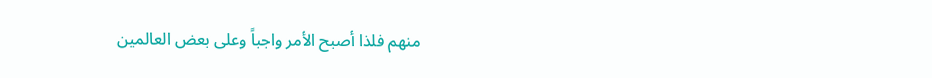منهم فلذا أصبح الأمر واجباً وعلى بعض العالمين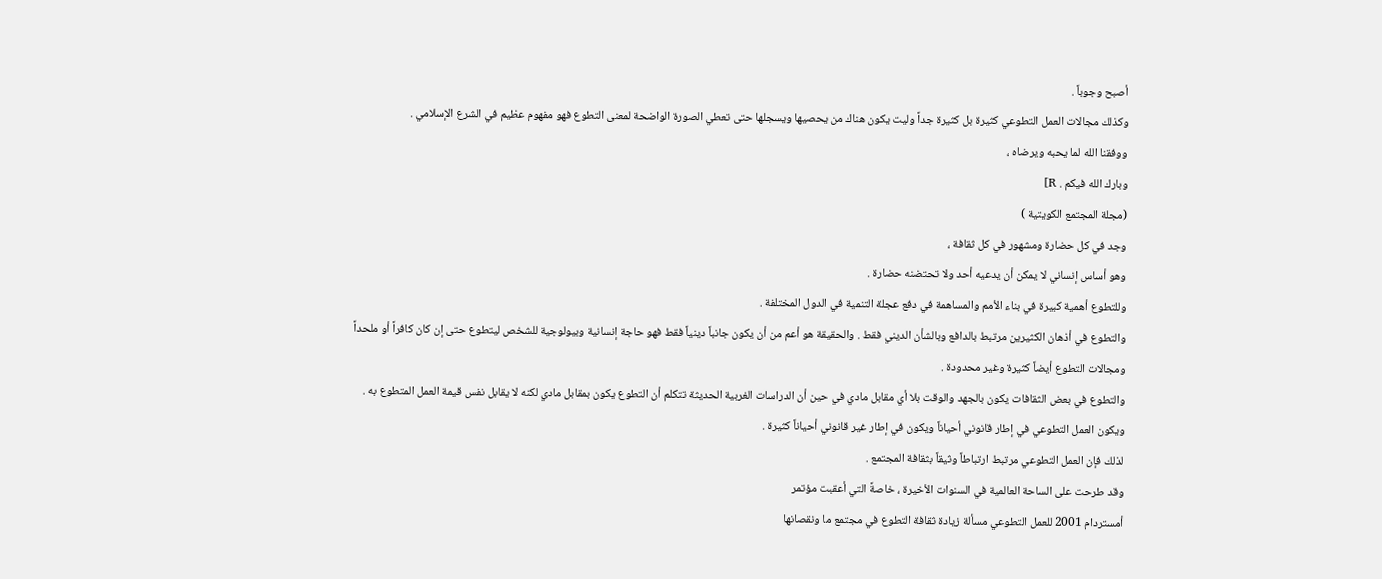أصبح وجوباً .
وكذلك مجالات العمل التطوعي كثيرة بل كثيرة جداً وليت يكون هناك من يحصيها ويسجلها حتى تعطي الصورة الواضحة لمعنى التطوع فهو مفهوم عظيم في الشرع الإسلامي .
ووفقنا الله لما يحبه ويرضاه ،
وبارك الله فيكم . R]
(مجلة المجتمع الكويتية )
وجد في كل حضارة ومشهور في كل ثقافة ،
وهو أساس إنساني لا يمكن أن يدعيه أحد ولا تحتضنه حضارة .
وللتطوع أهمية كبيرة في بناء الأمم والمساهمة في دفع عجلة التنمية في الدول المختلفة .
والتطوع في أذهان الكثيرين مرتبط بالدافع وبالشأن الديني فقط . والحقيقة هو أعم من أن يكون جانباً دينياً فقط فهو حاجة إنسانية وبيولوجية للشخص ليتطوع حتى إن كان كافراً أو ملحداً
ومجالات التطوع أيضاً كثيرة وغير محدودة .
والتطوع في بعض الثقافات يكون بالجهد والوقت بلا أي مقابل مادي في حين أن الدراسات الغربية الحديثة تتكلم أن التطوع يكون بمقابل مادي لكنه لا يقابل نفس قيمة العمل المتطوع به .
ويكون العمل التطوعي في إطار قانوني أحياناً ويكون في إطار غير قانوني أحياناً كثيرة .
لذلك فإن العمل التطوعي مرتبط ارتباطاً وثيقاً بثقافة المجتمع .
وقد طرحت على الساحة العالمية في السنوات الأخيرة ، خاصةً التي أعقبت مؤتمر
أمستردام 2001 للعمل التطوعي مسألة زيادة ثقافة التطوع في مجتمع ما ونقصانها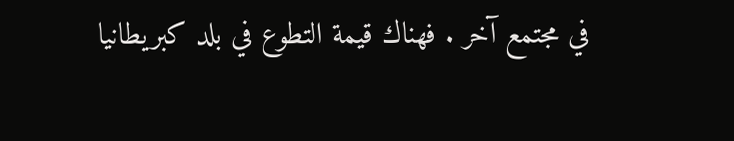في مجتمع آخر . فهناك قيمة التطوع في بلد كبريطانيا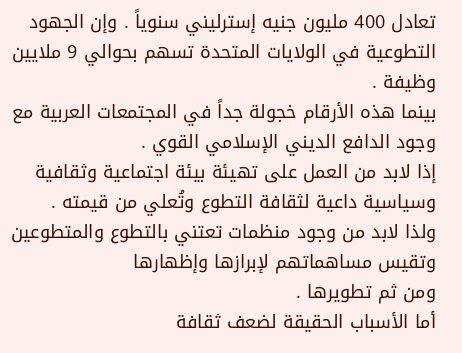تعادل 400 مليون جنيه إسترليني سنوياً . وإن الجهود التطوعية في الولايات المتحدة تسهم بحوالي 9 ملايين وظيفة .
بينما هذه الأرقام خجولة جداً في المجتمعات العربية مع وجود الدافع الديني الإسلامي القوي .
إذا لابد من العمل على تهيئة بيئة اجتماعية وثقافية وسياسية داعية لثقافة التطوع وتُعلي من قيمته .
ولذا لابد من وجود منظمات تعتني بالتطوع والمتطوعين وتقيس مساهماتهم لإبرازها وإظهارها
ومن ثم تطويرها .
أما الأسباب الحقيقة لضعف ثقافة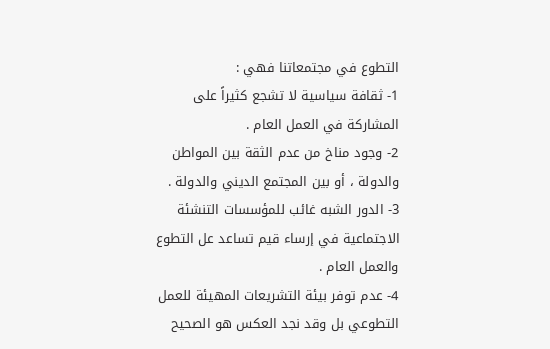التطوع في مجتمعاتنا فهي :
1- ثقافة سياسية لا تشجع كثيراً على المشاركة في العمل العام .
2- وجود مناخ من عدم الثقة بين المواطن والدولة ، أو بين المجتمع الديني والدولة .
3- الدور الشبه غائب للمؤسسات التنشئة الاجتماعية في إرساء قيم تساعد عل التطوع والعمل العام .
4- عدم توفر بيئة التشريعات المهيئة للعمل التطوعي بل وقد نجد العكس هو الصحيح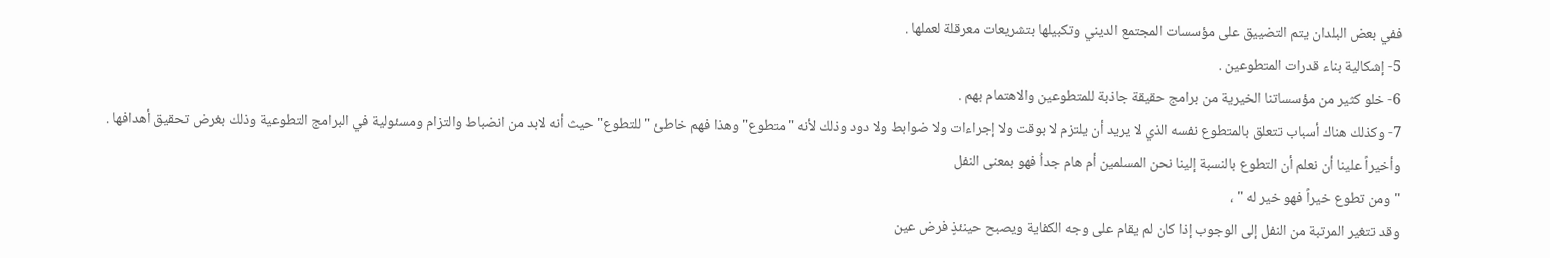ففي بعض البلدان يتم التضييق على مؤسسات المجتمع الديني وتكبيلها بتشريعات معرقلة لعملها .
5- إشكالية بناء قدرات المتطوعين .
6- خلو كثير من مؤسساتنا الخيرية من برامج حقيقة جاذبة للمتطوعين والاهتمام بهم .
7- وكذلك هناك أسباب تتعلق بالمتطوع نفسه الذي لا يريد أن يلتزم لا بوقت ولا إجراءات ولا ضوابط ولا دود وذلك لأنه "متطوع" وهذا فهم خاطئ "للتطوع" حيث أنه لابد من انضباط والتزام ومسئولية في البرامج التطوعية وذلك بغرض تحقيق أهدافها .
وأخيراً علينا أن نعلم أن التطوع بالنسبة إلينا نحن المسلمين أم هام جداُ فهو بمعنى النفل
" ومن تطوع خيراً فهو خير له " ،
وقد تتغير المرتبة من النفل إلى الوجوب إذا كان لم يقام على وجه الكفاية ويصبح حينئذٍ فرض عين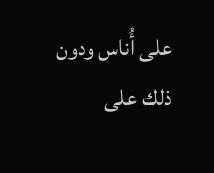على أُناس ودون ذلك على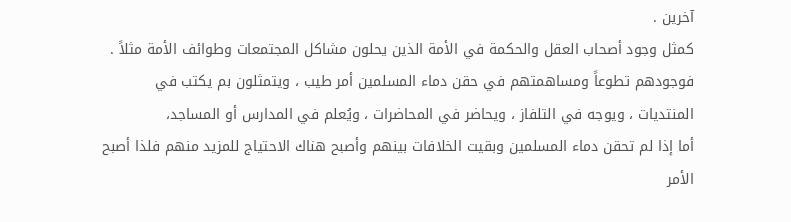آخرين .
كمثل وجود أصحاب العقل والحكمة في الأمة الذين يحلون مشاكل المجتمعات وطوائف الأمة مثلاً . فوجودهم تطوعاً ومساهمتهم في حقن دماء المسلمين أمر طيب ، ويتمثلون بم يكتب في المنتديات ، ويوجه في التلفاز ، ويحاضر في المحاضرات ، ويُعلم في المدارس أو المساجد،
أما إذا لم تحقن دماء المسلمين وبقيت الخلافات بينهم وأصبح هناك الاحتياج للمزيد منهم فلذا أصبح الأمر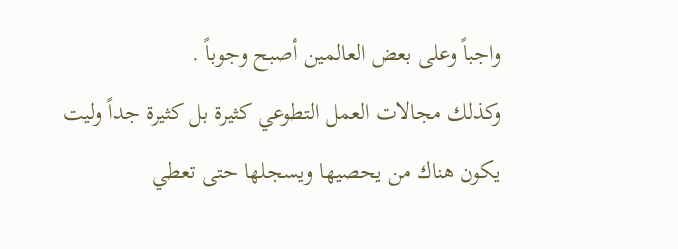واجباً وعلى بعض العالمين أصبح وجوباً .
وكذلك مجالات العمل التطوعي كثيرة بل كثيرة جداً وليت يكون هناك من يحصيها ويسجلها حتى تعطي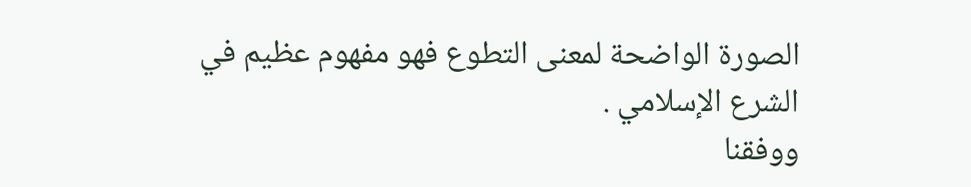الصورة الواضحة لمعنى التطوع فهو مفهوم عظيم في الشرع الإسلامي .
ووفقنا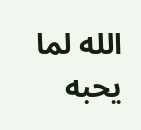الله لما يحبه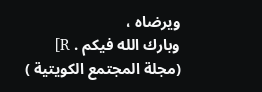ويرضاه ،
وبارك الله فيكم . R]
(مجلة المجتمع الكويتية )